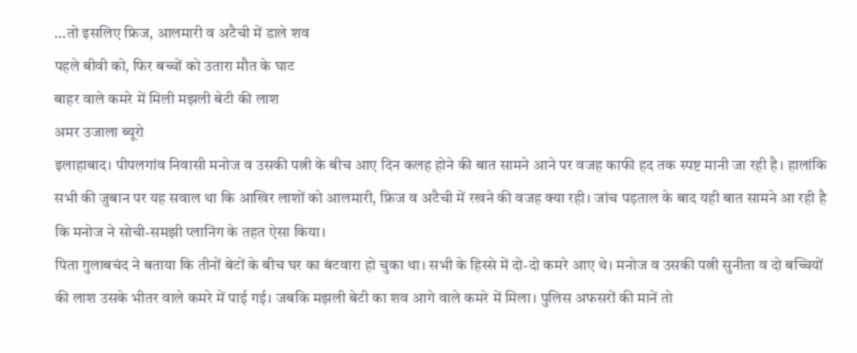...तो इसलिए फ्रिज, आलमारी व अटैची में डाले शव
पहले बीवी को, फिर बच्चों को उतारा मौत के घाट
बाहर वाले कमरे में मिली मझली बेटी की लाश
अमर उजाला ब्यूरो
इलाहाबाद। पीपलगांव निवासी मनोज व उसकी पत्नी के बीच आए दिन कलह होने की बात सामने आने पर वजह काफी हद तक स्पष्ट मानी जा रही है। हालांकि सभी की जुबान पर यह सवाल था कि आखिर लाशों को आलमारी, फ्रिज व अटैची में रखने की वजह क्या रही। जांच पड़ताल के बाद यही बात सामने आ रही है कि मनोज ने सोची-समझी प्लानिंग के तहत ऐसा किया।
पिता गुलाबचंद ने बताया कि तीनों बेटों के बीच घर का बंटवारा हो चुका था। सभी के हिस्से में दो-दो कमरे आए थे। मनोज व उसकी पत्नी सुनीता व दो बच्चियों की लाश उसके भीतर वाले कमरे में पाई गई। जबकि मझली बेटी का शव आगे वाले कमरे में मिला। पुलिस अफसरों की मानें तो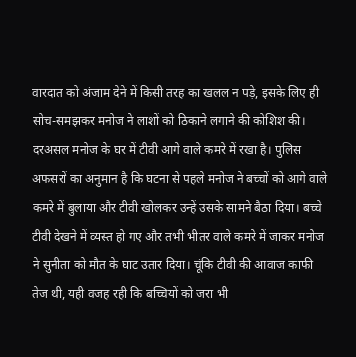वारदात को अंजाम देने में किसी तरह का खलल न पड़े, इसके लिए ही सोच-समझकर मनोज ने लाशों को ठिकाने लगाने की कोशिश की। दरअसल मनोज के घर में टीवी आगे वाले कमरे में रखा है। पुलिस अफसरों का अनुमान है कि घटना से पहले मनोज ने बच्चों को आगे वाले कमरे में बुलाया और टीवी खोलकर उन्हें उसके सामने बैठा दिया। बच्चे टीवी देखने में व्यस्त हो गए और तभी भीतर वाले कमरे में जाकर मनोज ने सुनीता को मौत के घाट उतार दिया। चूंकि टीवी की आवाज काफी तेज थी, यही वजह रही कि बच्चियों को जरा भी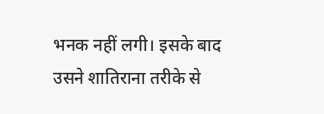भनक नहीं लगी। इसके बाद उसने शातिराना तरीके से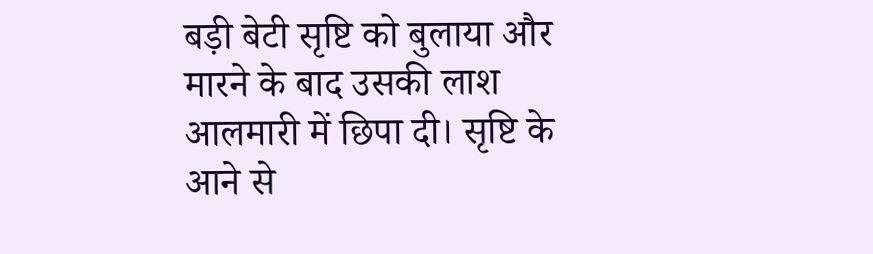बड़ी बेटी सृष्टि को बुलाया और मारने के बाद उसकी लाश आलमारी में छिपा दी। सृष्टि के आने से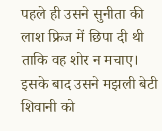पहले ही उसने सुनीता की लाश फ्रिज में छिपा दी थी ताकि वह शोर न मचाए। इसके बाद उसने मझली बेटी शिवानी को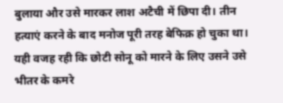बुलाया और उसे मारकर लाश अटैची में छिपा दी। तीन हत्याएं करने के बाद मनोज पूरी तरह बेफिक्र हो चुका था। यही वजह रही कि छोटी सोनू को मारने के लिए उसने उसे भीतर के कमरे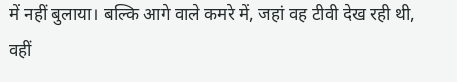में नहीं बुलाया। बल्कि आगे वाले कमरे में, जहां वह टीवी देख रही थी, वहीं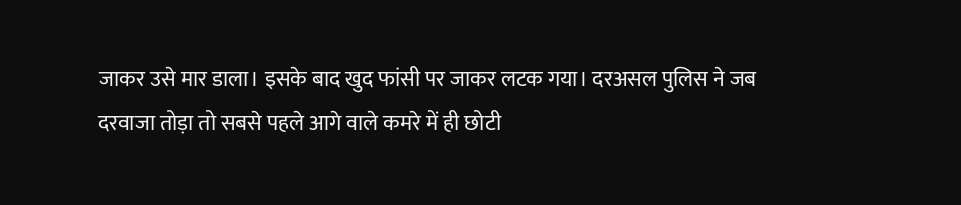जाकर उसे मार डाला। इसके बाद खुद फांसी पर जाकर लटक गया। दरअसल पुलिस ने जब दरवाजा तोड़ा तो सबसे पहले आगे वाले कमरे में ही छोटी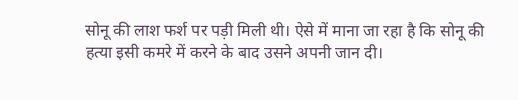सोनू की लाश फर्श पर पड़ी मिली थी। ऐसे में माना जा रहा है कि सोनू की हत्या इसी कमरे में करने के बाद उसने अपनी जान दी।